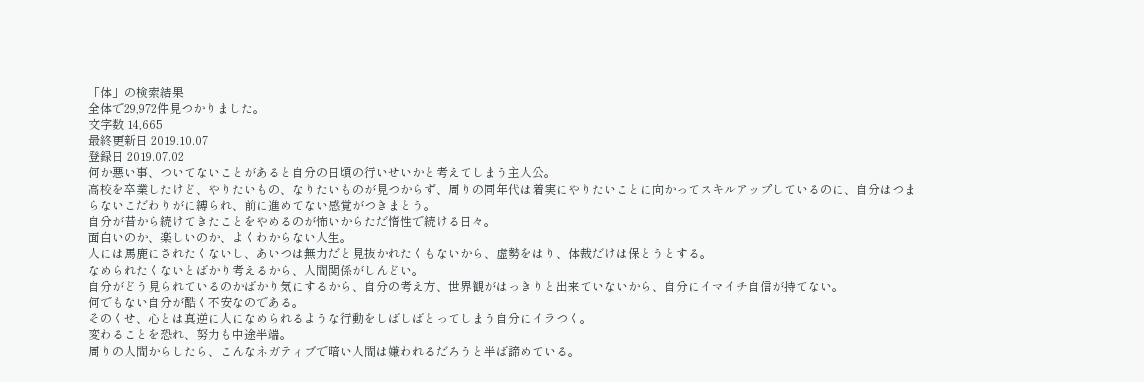「体」の検索結果
全体で29,972件見つかりました。
文字数 14,665
最終更新日 2019.10.07
登録日 2019.07.02
何か悪い事、ついてないことがあると自分の日頃の行いせいかと考えてしまう主人公。
高校を卒業したけど、やりたいもの、なりたいものが見つからず、周りの同年代は着実にやりたいことに向かってスキルアップしているのに、自分はつまらないこだわりがに縛られ、前に進めてない感覚がつきまとう。
自分が昔から続けてきたことをやめるのが怖いからただ惰性で続ける日々。
面白いのか、楽しいのか、よくわからない人生。
人には馬鹿にされたくないし、あいつは無力だと見抜かれたくもないから、虚勢をはり、体裁だけは保とうとする。
なめられたくないとばかり考えるから、人間関係がしんどい。
自分がどう見られているのかばかり気にするから、自分の考え方、世界観がはっきりと出来ていないから、自分にイマイチ自信が持てない。
何でもない自分が酷く不安なのである。
そのくせ、心とは真逆に人になめられるような行動をしばしばとってしまう自分にイラつく。
変わることを恐れ、努力も中途半端。
周りの人間からしたら、こんなネガティブで暗い人間は嫌われるだろうと半ば諦めている。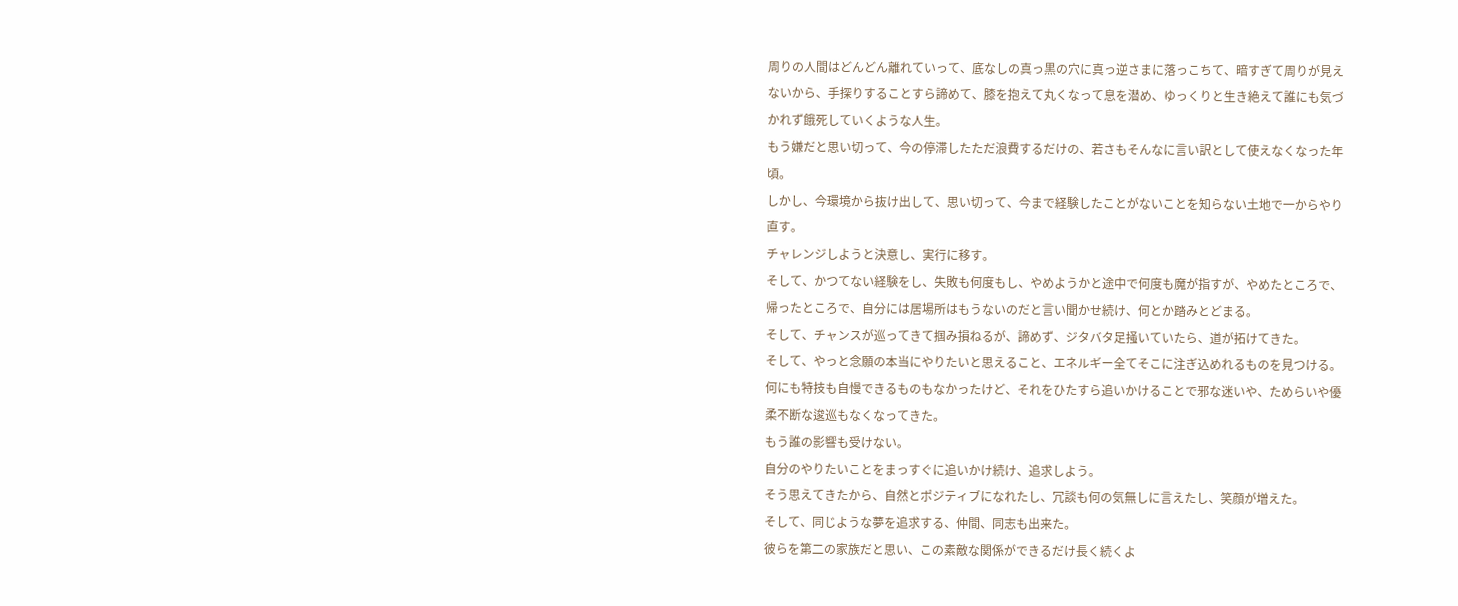周りの人間はどんどん離れていって、底なしの真っ黒の穴に真っ逆さまに落っこちて、暗すぎて周りが見えないから、手探りすることすら諦めて、膝を抱えて丸くなって息を潜め、ゆっくりと生き絶えて誰にも気づかれず餓死していくような人生。
もう嫌だと思い切って、今の停滞したただ浪費するだけの、若さもそんなに言い訳として使えなくなった年頃。
しかし、今環境から抜け出して、思い切って、今まで経験したことがないことを知らない土地で一からやり直す。
チャレンジしようと決意し、実行に移す。
そして、かつてない経験をし、失敗も何度もし、やめようかと途中で何度も魔が指すが、やめたところで、帰ったところで、自分には居場所はもうないのだと言い聞かせ続け、何とか踏みとどまる。
そして、チャンスが巡ってきて掴み損ねるが、諦めず、ジタバタ足掻いていたら、道が拓けてきた。
そして、やっと念願の本当にやりたいと思えること、エネルギー全てそこに注ぎ込めれるものを見つける。
何にも特技も自慢できるものもなかったけど、それをひたすら追いかけることで邪な迷いや、ためらいや優柔不断な逡巡もなくなってきた。
もう誰の影響も受けない。
自分のやりたいことをまっすぐに追いかけ続け、追求しよう。
そう思えてきたから、自然とポジティブになれたし、冗談も何の気無しに言えたし、笑顔が増えた。
そして、同じような夢を追求する、仲間、同志も出来た。
彼らを第二の家族だと思い、この素敵な関係ができるだけ長く続くよ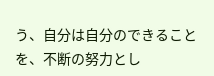う、自分は自分のできることを、不断の努力とし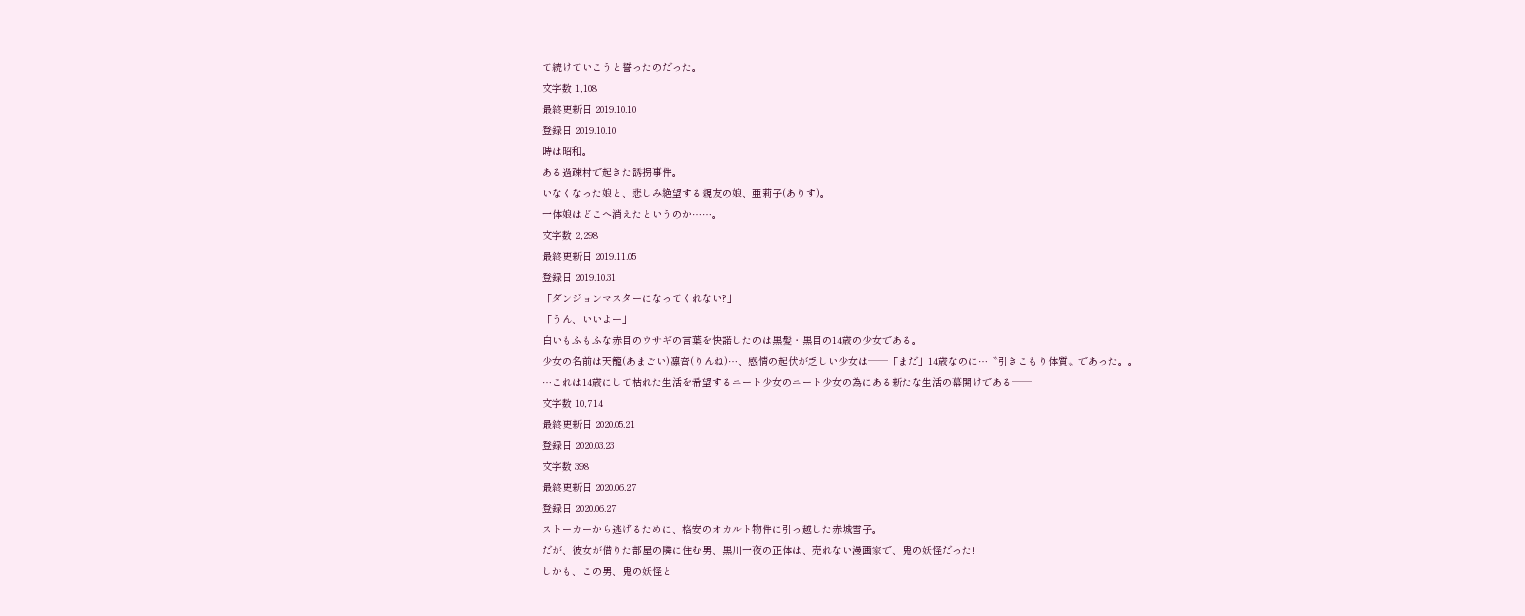て続けていこうと誓ったのだった。
文字数 1,108
最終更新日 2019.10.10
登録日 2019.10.10
時は昭和。
ある過疎村で起きた誘拐事件。
いなくなった娘と、悲しみ絶望する親友の娘、亜莉子(ありす)。
一体娘はどこへ消えたというのか……。
文字数 2,298
最終更新日 2019.11.05
登録日 2019.10.31
「ダンジョンマスターになってくれない?」
「うん、いいよー」
白いもふもふな赤目のウサギの言葉を快諾したのは黒髪・黒目の14歳の少女である。
少女の名前は天籠(あまごい)凛音(りんね)…、感情の起伏が乏しい少女は──「まだ」14歳なのに…〝引きこもり体質〟であった。。
…これは14歳にして枯れた生活を希望するニート少女のニート少女の為にある新たな生活の幕開けである──
文字数 10,714
最終更新日 2020.05.21
登録日 2020.03.23
文字数 398
最終更新日 2020.06.27
登録日 2020.06.27
ストーカーから逃げるために、格安のオカルト物件に引っ越した赤城雪子。
だが、彼女が借りた部屋の隣に住む男、黒川一夜の正体は、売れない漫画家で、鬼の妖怪だった!
しかも、この男、鬼の妖怪と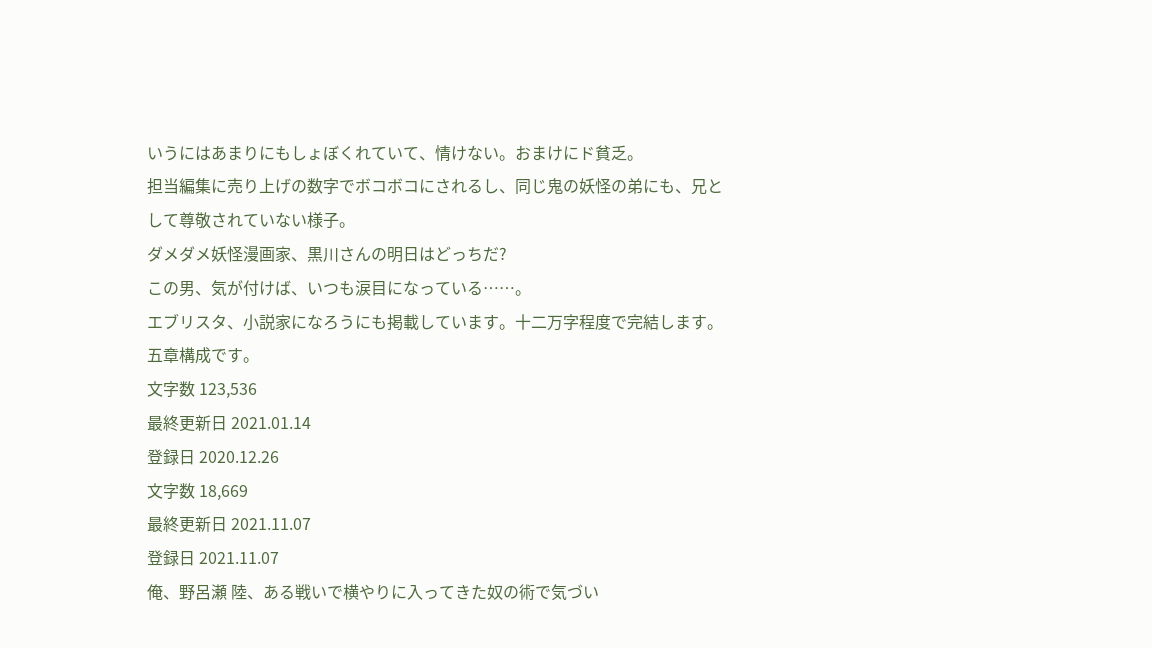いうにはあまりにもしょぼくれていて、情けない。おまけにド貧乏。
担当編集に売り上げの数字でボコボコにされるし、同じ鬼の妖怪の弟にも、兄として尊敬されていない様子。
ダメダメ妖怪漫画家、黒川さんの明日はどっちだ?
この男、気が付けば、いつも涙目になっている……。
エブリスタ、小説家になろうにも掲載しています。十二万字程度で完結します。五章構成です。
文字数 123,536
最終更新日 2021.01.14
登録日 2020.12.26
文字数 18,669
最終更新日 2021.11.07
登録日 2021.11.07
俺、野呂瀬 陸、ある戦いで横やりに入ってきた奴の術で気づい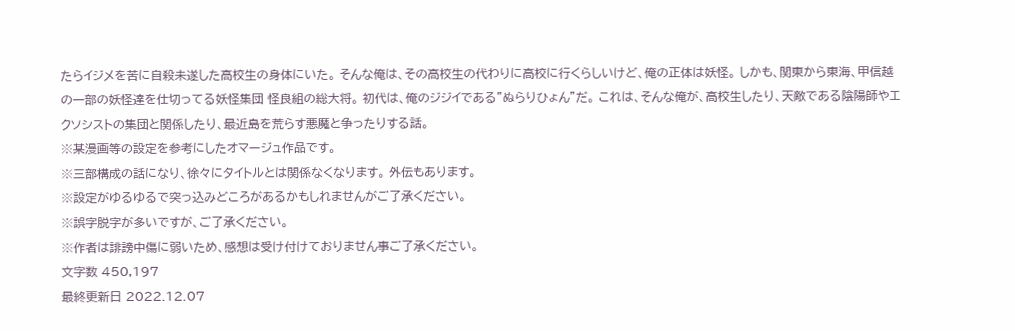たらイジメを苦に自殺未遂した高校生の身体にいた。 そんな俺は、その高校生の代わりに高校に行くらしいけど、俺の正体は妖怪。 しかも、関東から東海、甲信越の一部の妖怪達を仕切ってる妖怪集団 怪良組の総大将。 初代は、俺のジジイである”ぬらりひょん”だ。 これは、そんな俺が、高校生したり、天敵である陰陽師やエクソシストの集団と関係したり、最近島を荒らす悪魔と争ったりする話。
※某漫画等の設定を参考にしたオマージュ作品です。
※三部構成の話になり、徐々にタイトルとは関係なくなります。 外伝もあります。
※設定がゆるゆるで突っ込みどころがあるかもしれませんがご了承ください。
※誤字脱字が多いですが、ご了承ください。
※作者は誹謗中傷に弱いため、感想は受け付けておりません事ご了承ください。
文字数 450,197
最終更新日 2022.12.07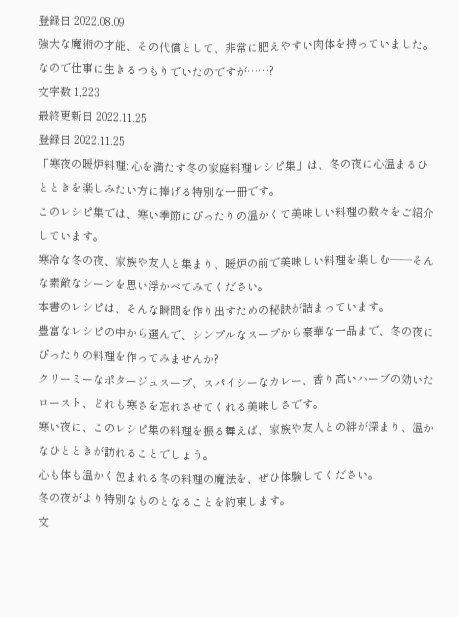登録日 2022.08.09
強大な魔術の才能、その代償として、非常に肥えやすい肉体を持っていました。なので仕事に生きるつもりでいたのですが……?
文字数 1,223
最終更新日 2022.11.25
登録日 2022.11.25
「寒夜の暖炉料理: 心を満たす冬の家庭料理レシピ集」は、冬の夜に心温まるひとときを楽しみたい方に捧げる特別な一冊です。
このレシピ集では、寒い季節にぴったりの温かくて美味しい料理の数々をご紹介しています。
寒冷な冬の夜、家族や友人と集まり、暖炉の前で美味しい料理を楽しむ――そんな素敵なシーンを思い浮かべてみてください。
本書のレシピは、そんな瞬間を作り出すための秘訣が詰まっています。
豊富なレシピの中から選んで、シンプルなスープから豪華な一品まで、冬の夜にぴったりの料理を作ってみませんか?
クリーミーなポタージュスープ、スパイシーなカレー、香り高いハーブの効いたロースト、どれも寒さを忘れさせてくれる美味しさです。
寒い夜に、このレシピ集の料理を振る舞えば、家族や友人との絆が深まり、温かなひとときが訪れることでしょう。
心も体も温かく包まれる冬の料理の魔法を、ぜひ体験してください。
冬の夜がより特別なものとなることを約束します。
文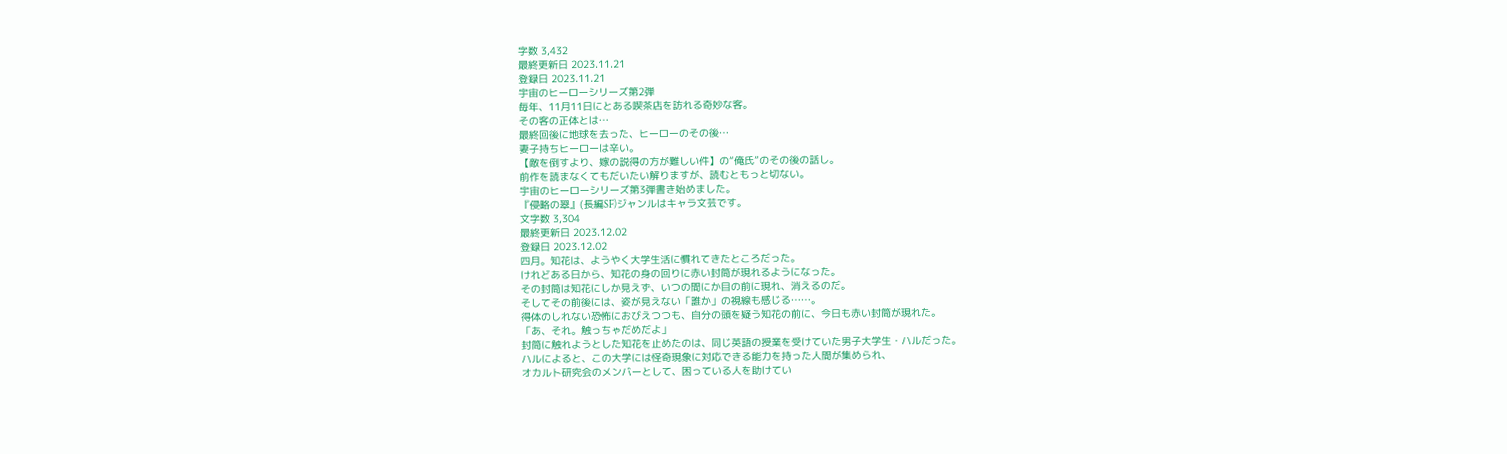字数 3,432
最終更新日 2023.11.21
登録日 2023.11.21
宇宙のヒーローシリーズ第2弾
毎年、11月11日にとある喫茶店を訪れる奇妙な客。
その客の正体とは…
最終回後に地球を去った、ヒーローのその後…
妻子持ちヒーローは辛い。
【敵を倒すより、嫁の説得の方が難しい件】の“俺氏”のその後の話し。
前作を読まなくてもだいたい解りますが、読むともっと切ない。
宇宙のヒーローシリーズ第3弾書き始めました。
『侵略の翠』(長編SF)ジャンルはキャラ文芸です。
文字数 3,304
最終更新日 2023.12.02
登録日 2023.12.02
四月。知花は、ようやく大学生活に慣れてきたところだった。
けれどある日から、知花の身の回りに赤い封筒が現れるようになった。
その封筒は知花にしか見えず、いつの間にか目の前に現れ、消えるのだ。
そしてその前後には、姿が見えない「誰か」の視線も感じる……。
得体のしれない恐怖におびえつつも、自分の頭を疑う知花の前に、今日も赤い封筒が現れた。
「あ、それ。触っちゃだめだよ」
封筒に触れようとした知花を止めたのは、同じ英語の授業を受けていた男子大学生・ハルだった。
ハルによると、この大学には怪奇現象に対応できる能力を持った人間が集められ、
オカルト研究会のメンバーとして、困っている人を助けてい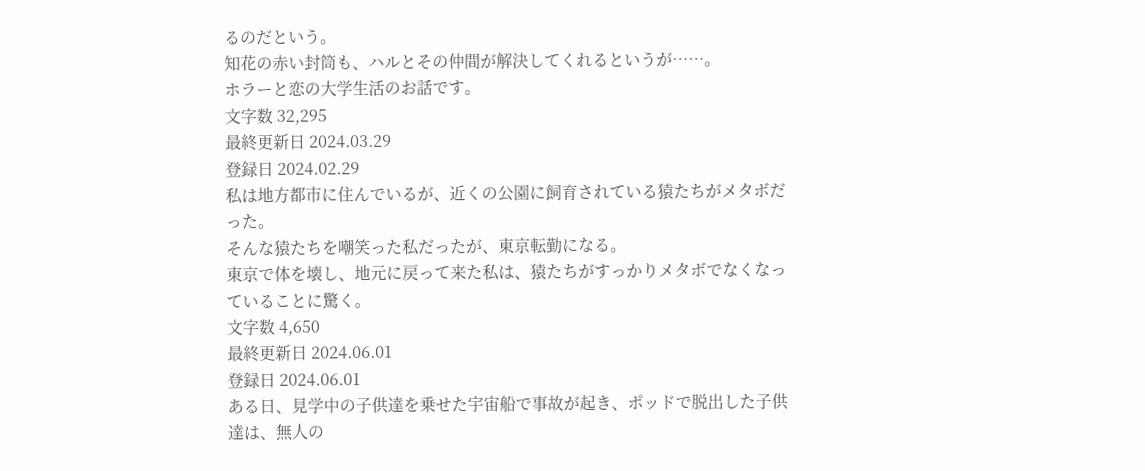るのだという。
知花の赤い封筒も、ハルとその仲間が解決してくれるというが……。
ホラーと恋の大学生活のお話です。
文字数 32,295
最終更新日 2024.03.29
登録日 2024.02.29
私は地方都市に住んでいるが、近くの公園に飼育されている猿たちがメタボだった。
そんな猿たちを嘲笑った私だったが、東京転勤になる。
東京で体を壊し、地元に戻って来た私は、猿たちがすっかりメタボでなくなっていることに驚く。
文字数 4,650
最終更新日 2024.06.01
登録日 2024.06.01
ある日、見学中の子供達を乗せた宇宙船で事故が起き、ポッドで脱出した子供達は、無人の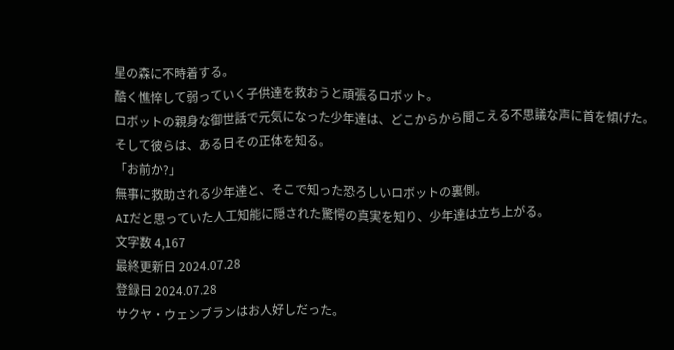星の森に不時着する。
酷く憔悴して弱っていく子供達を救おうと頑張るロボット。
ロボットの親身な御世話で元気になった少年達は、どこからから聞こえる不思議な声に首を傾げた。
そして彼らは、ある日その正体を知る。
「お前か?」
無事に救助される少年達と、そこで知った恐ろしいロボットの裏側。
AIだと思っていた人工知能に隠された驚愕の真実を知り、少年達は立ち上がる。
文字数 4,167
最終更新日 2024.07.28
登録日 2024.07.28
サクヤ・ウェンブランはお人好しだった。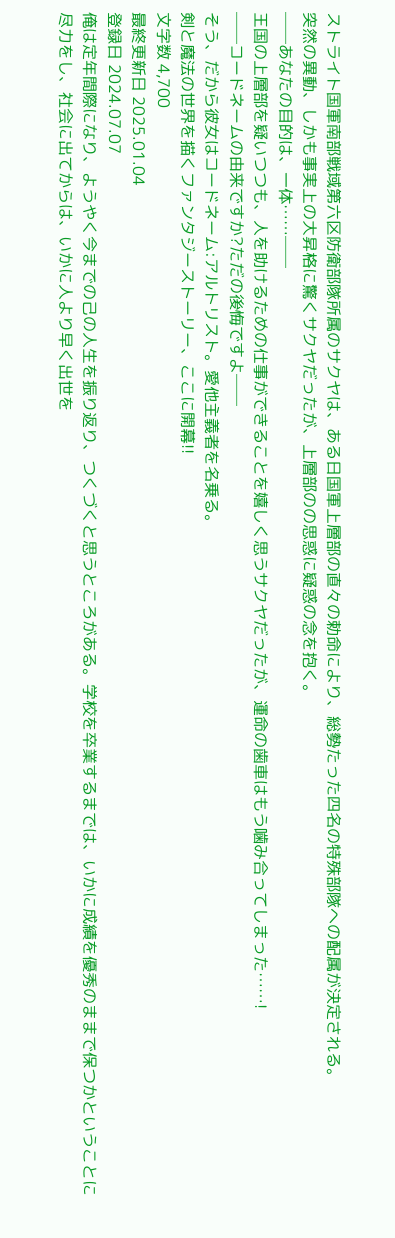ストライト国軍南部戦域第六区防衛部隊所属のサクヤは、ある日国軍上層部の直々の勅命により、総勢たった四名の特殊部隊への配属が決定される。
突然の異動、しかも事実上の大昇格に驚くサクヤだったが、上層部のの思惑に疑惑の念を抱く。
──あなたの目的は、一体……──
王国の上層部を疑いつつも、人を助けるための仕事ができることを嬉しく思うサクヤだったが、運命の歯車はもう噛み合ってしまった……!
──コードネームの由来ですか?ただの後悔ですよ──
そう、だから彼女はコードネーム:アルトリスト。愛他主義者を名乗る。
剣と魔法の世界を描くファンタジーストーリー、ここに開幕!!
文字数 4,700
最終更新日 2025.01.04
登録日 2024.07.07
俺は定年間際になり、ようやく今までの己の人生を振り返り、つくづくと思うところがある。学校を卒業するまでは、いかに成績を優秀のままで保つかということに尽力をし、社会に出てからは、いかに人より早く出世を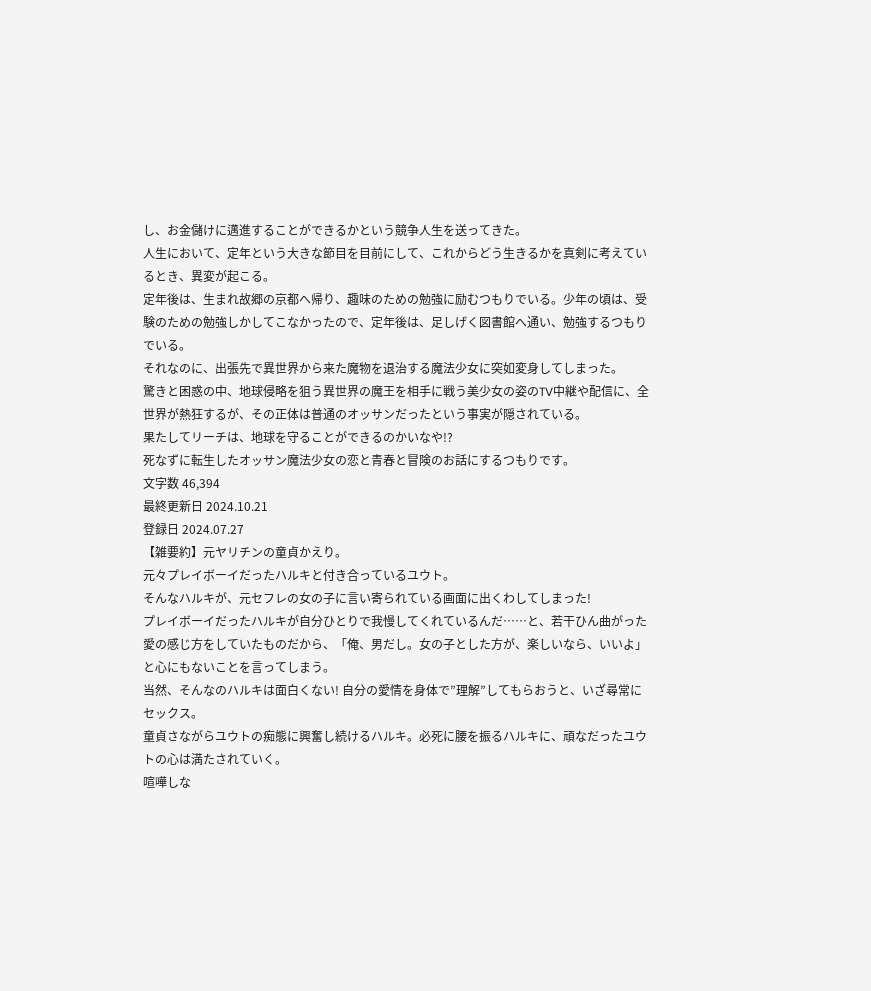し、お金儲けに邁進することができるかという競争人生を送ってきた。
人生において、定年という大きな節目を目前にして、これからどう生きるかを真剣に考えているとき、異変が起こる。
定年後は、生まれ故郷の京都へ帰り、趣味のための勉強に励むつもりでいる。少年の頃は、受験のための勉強しかしてこなかったので、定年後は、足しげく図書館へ通い、勉強するつもりでいる。
それなのに、出張先で異世界から来た魔物を退治する魔法少女に突如変身してしまった。
驚きと困惑の中、地球侵略を狙う異世界の魔王を相手に戦う美少女の姿のTV中継や配信に、全世界が熱狂するが、その正体は普通のオッサンだったという事実が隠されている。
果たしてリーチは、地球を守ることができるのかいなや!?
死なずに転生したオッサン魔法少女の恋と青春と冒険のお話にするつもりです。
文字数 46,394
最終更新日 2024.10.21
登録日 2024.07.27
【雑要約】元ヤリチンの童貞かえり。
元々プレイボーイだったハルキと付き合っているユウト。
そんなハルキが、元セフレの女の子に言い寄られている画面に出くわしてしまった!
プレイボーイだったハルキが自分ひとりで我慢してくれているんだ……と、若干ひん曲がった愛の感じ方をしていたものだから、「俺、男だし。女の子とした方が、楽しいなら、いいよ」と心にもないことを言ってしまう。
当然、そんなのハルキは面白くない! 自分の愛情を身体で”理解”してもらおうと、いざ尋常にセックス。
童貞さながらユウトの痴態に興奮し続けるハルキ。必死に腰を振るハルキに、頑なだったユウトの心は満たされていく。
喧嘩しな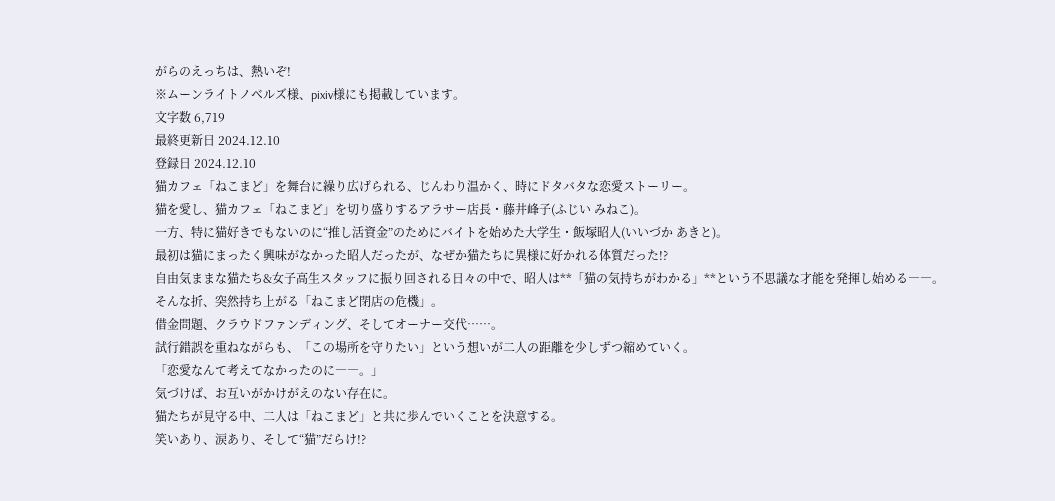がらのえっちは、熱いぞ!
※ムーンライトノベルズ様、pixiv様にも掲載しています。
文字数 6,719
最終更新日 2024.12.10
登録日 2024.12.10
猫カフェ「ねこまど」を舞台に繰り広げられる、じんわり温かく、時にドタバタな恋愛ストーリー。
猫を愛し、猫カフェ「ねこまど」を切り盛りするアラサー店長・藤井峰子(ふじい みねこ)。
一方、特に猫好きでもないのに“推し活資金”のためにバイトを始めた大学生・飯塚昭人(いいづか あきと)。
最初は猫にまったく興味がなかった昭人だったが、なぜか猫たちに異様に好かれる体質だった!?
自由気ままな猫たち&女子高生スタッフに振り回される日々の中で、昭人は**「猫の気持ちがわかる」**という不思議な才能を発揮し始める――。
そんな折、突然持ち上がる「ねこまど閉店の危機」。
借金問題、クラウドファンディング、そしてオーナー交代……。
試行錯誤を重ねながらも、「この場所を守りたい」という想いが二人の距離を少しずつ縮めていく。
「恋愛なんて考えてなかったのに――。」
気づけば、お互いがかけがえのない存在に。
猫たちが見守る中、二人は「ねこまど」と共に歩んでいくことを決意する。
笑いあり、涙あり、そして“猫”だらけ!?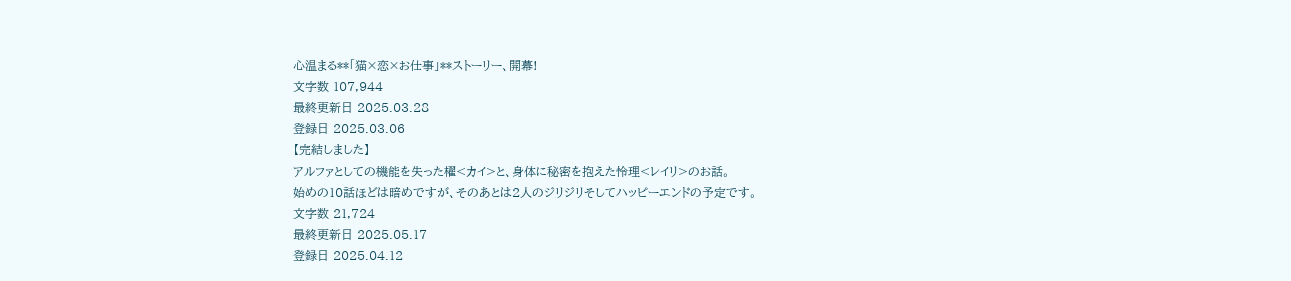心温まる**「猫×恋×お仕事」**ストーリー、開幕!
文字数 107,944
最終更新日 2025.03.28
登録日 2025.03.06
【完結しました】
アルファとしての機能を失った櫂<カイ>と、身体に秘密を抱えた怜理<レイリ>のお話。
始めの10話ほどは暗めですが、そのあとは2人のジリジリそしてハッピーエンドの予定です。
文字数 21,724
最終更新日 2025.05.17
登録日 2025.04.12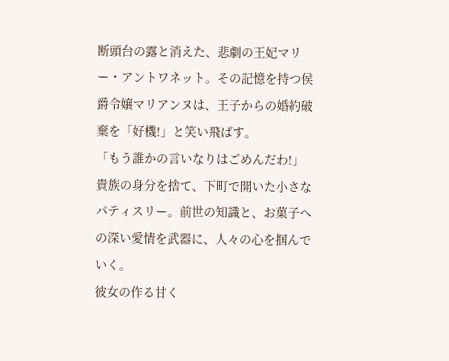断頭台の露と消えた、悲劇の王妃マリー・アントワネット。その記憶を持つ侯爵令嬢マリアンヌは、王子からの婚約破棄を「好機!」と笑い飛ばす。
「もう誰かの言いなりはごめんだわ!」
貴族の身分を捨て、下町で開いた小さなパティスリー。前世の知識と、お菓子への深い愛情を武器に、人々の心を掴んでいく。
彼女の作る甘く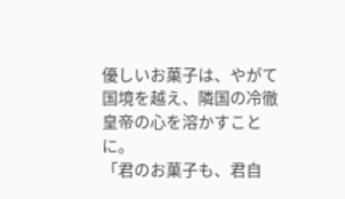優しいお菓子は、やがて国境を越え、隣国の冷徹皇帝の心を溶かすことに。
「君のお菓子も、君自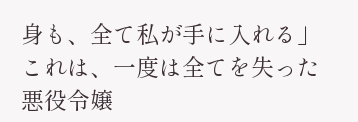身も、全て私が手に入れる」
これは、一度は全てを失った悪役令嬢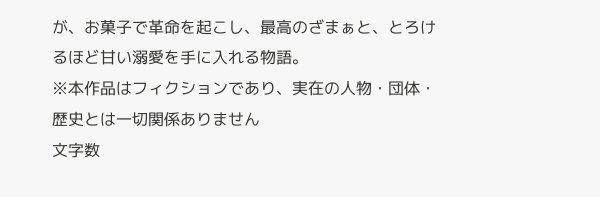が、お菓子で革命を起こし、最高のざまぁと、とろけるほど甘い溺愛を手に入れる物語。
※本作品はフィクションであり、実在の人物・団体・歴史とは一切関係ありません
文字数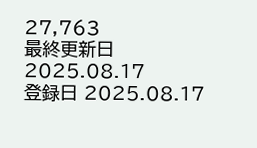27,763
最終更新日 2025.08.17
登録日 2025.08.17